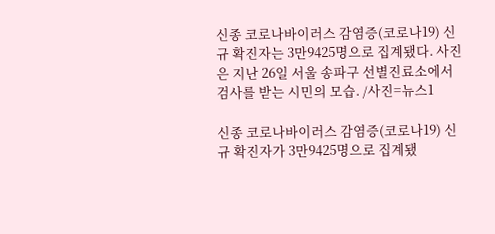신종 코로나바이러스 감염증(코로나19) 신규 확진자는 3만9425명으로 집계됐다. 사진은 지난 26일 서울 송파구 선별진료소에서 검사를 받는 시민의 모습. /사진=뉴스1

신종 코로나바이러스 감염증(코로나19) 신규 확진자가 3만9425명으로 집계됐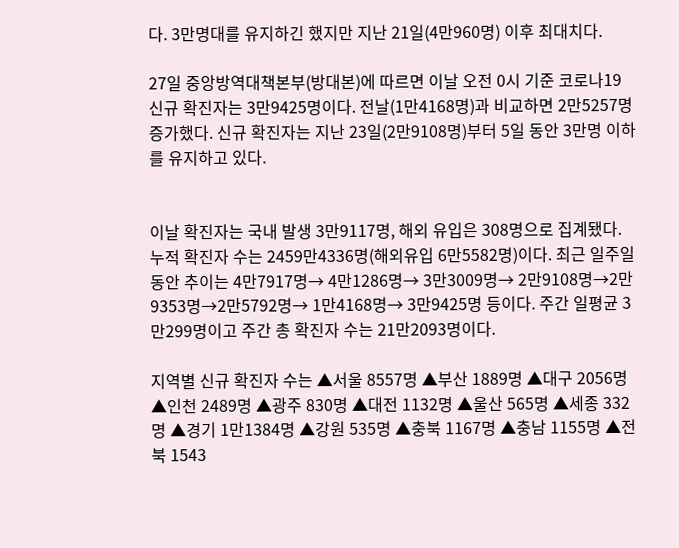다. 3만명대를 유지하긴 했지만 지난 21일(4만960명) 이후 최대치다.

27일 중앙방역대책본부(방대본)에 따르면 이날 오전 0시 기준 코로나19 신규 확진자는 3만9425명이다. 전날(1만4168명)과 비교하면 2만5257명 증가했다. 신규 확진자는 지난 23일(2만9108명)부터 5일 동안 3만명 이하를 유지하고 있다.


이날 확진자는 국내 발생 3만9117명, 해외 유입은 308명으로 집계됐다. 누적 확진자 수는 2459만4336명(해외유입 6만5582명)이다. 최근 일주일 동안 추이는 4만7917명→ 4만1286명→ 3만3009명→ 2만9108명→2만9353명→2만5792명→ 1만4168명→ 3만9425명 등이다. 주간 일평균 3만299명이고 주간 총 확진자 수는 21만2093명이다.

지역별 신규 확진자 수는 ▲서울 8557명 ▲부산 1889명 ▲대구 2056명 ▲인천 2489명 ▲광주 830명 ▲대전 1132명 ▲울산 565명 ▲세종 332명 ▲경기 1만1384명 ▲강원 535명 ▲충북 1167명 ▲충남 1155명 ▲전북 1543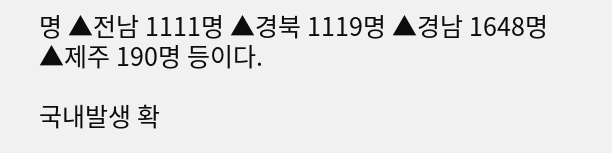명 ▲전남 1111명 ▲경북 1119명 ▲경남 1648명 ▲제주 190명 등이다.

국내발생 확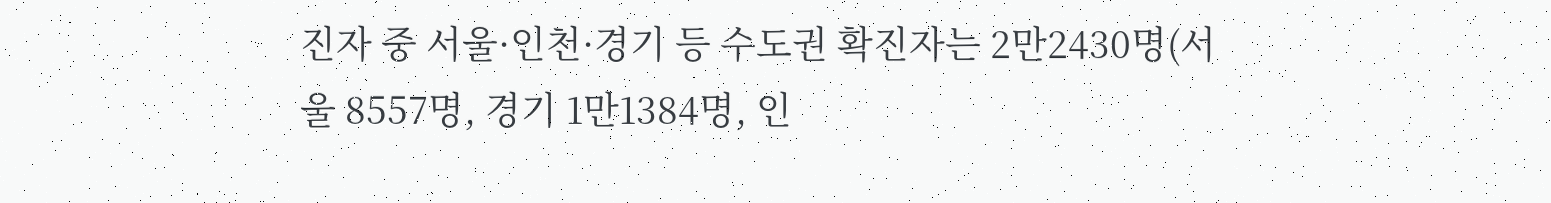진자 중 서울·인천·경기 등 수도권 확진자는 2만2430명(서울 8557명, 경기 1만1384명, 인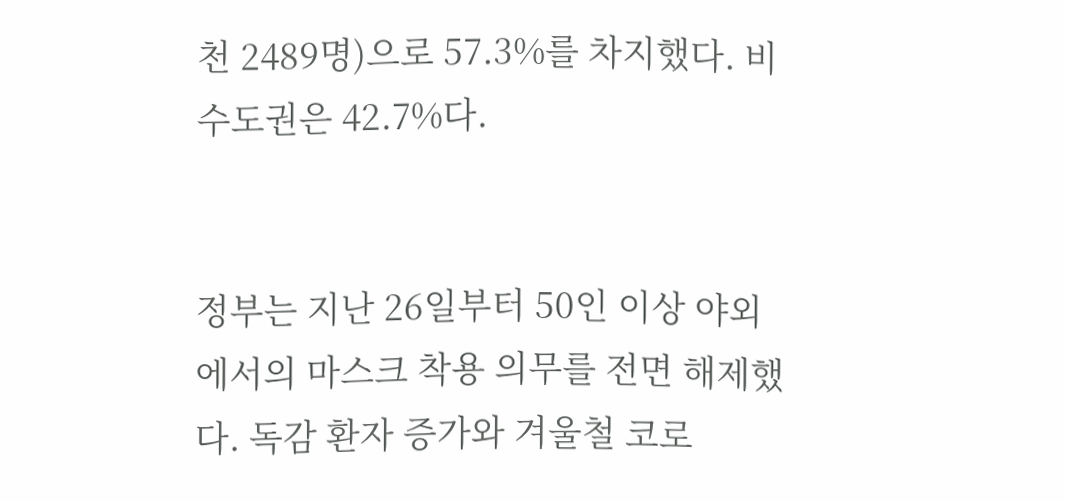천 2489명)으로 57.3%를 차지했다. 비수도권은 42.7%다.


정부는 지난 26일부터 50인 이상 야외에서의 마스크 착용 의무를 전면 해제했다. 독감 환자 증가와 겨울철 코로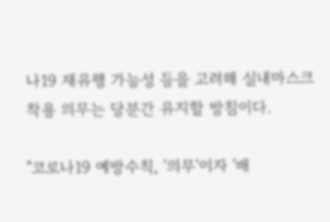나19 재유행 가능성 등을 고려해 실내마스크 착용 의무는 당분간 유지할 방침이다.

"코로나19 예방수칙, '의무'이자 '배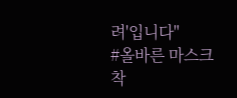려'입니다"
#올바른 마스크 착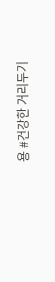용 #건강한 거리두기